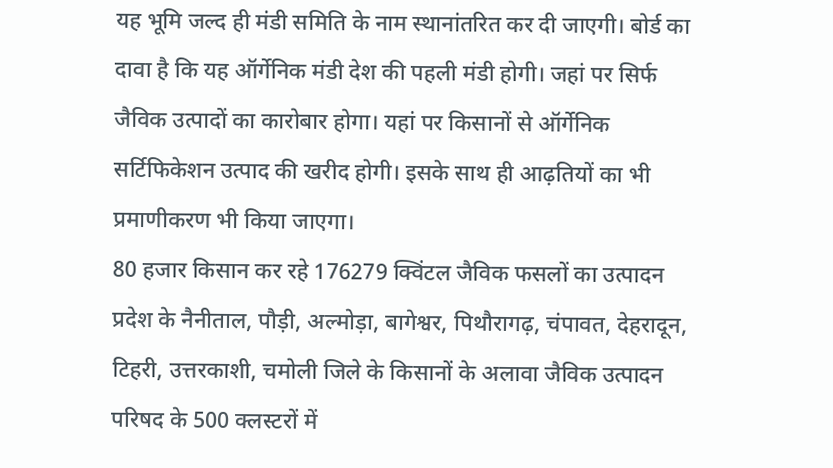यह भूमि जल्द ही मंडी समिति के नाम स्थानांतरित कर दी जाएगी। बोर्ड का दावा है कि यह ऑर्गेनिक मंडी देश की पहली मंडी होगी। जहां पर सिर्फ जैविक उत्पादों का कारोबार होगा। यहां पर किसानों से ऑर्गेनिक सर्टिफिकेशन उत्पाद की खरीद होगी। इसके साथ ही आढ़तियों का भी प्रमाणीकरण भी किया जाएगा।
80 हजार किसान कर रहे 176279 क्विंटल जैविक फसलों का उत्पादन
प्रदेश के नैनीताल, पौड़ी, अल्मोड़ा, बागेश्वर, पिथौरागढ़, चंपावत, देहरादून, टिहरी, उत्तरकाशी, चमोली जिले के किसानों के अलावा जैविक उत्पादन परिषद के 500 क्लस्टरों में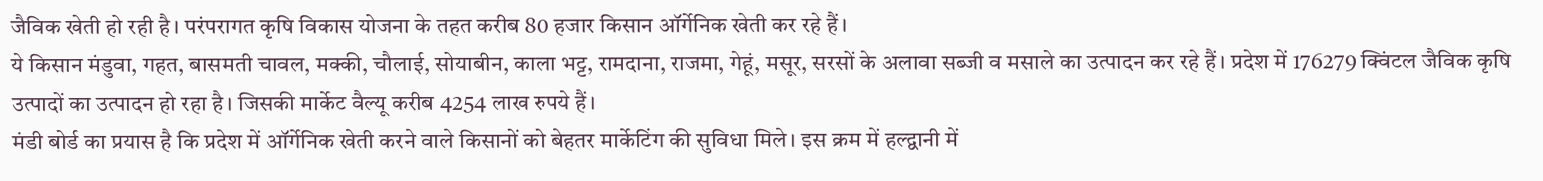जैविक खेती हो रही है। परंपरागत कृषि विकास योजना के तहत करीब 80 हजार किसान ऑर्गेनिक खेती कर रहे हैं।
ये किसान मंडुवा, गहत, बासमती चावल, मक्की, चौलाई, सोयाबीन, काला भट्ट, रामदाना, राजमा, गेहूं, मसूर, सरसों के अलावा सब्जी व मसाले का उत्पादन कर रहे हैं। प्रदेश में 176279 क्विंटल जैविक कृषि उत्पादों का उत्पादन हो रहा है। जिसकी मार्केट वैल्यू करीब 4254 लाख रुपये हैं।
मंडी बोर्ड का प्रयास है कि प्रदेश में ऑर्गेनिक खेती करने वाले किसानों को बेहतर मार्केटिंग की सुविधा मिले। इस क्रम में हल्द्वानी में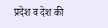प्रदेश व देश की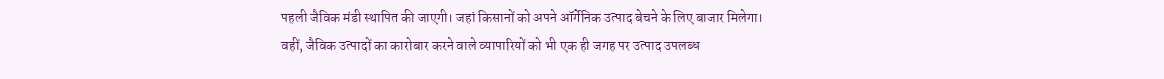पहली जैविक मंडी स्थापित की जाएगी। जहां किसानों को अपने ऑर्गेनिक उत्पाद बेचने के लिए बाजार मिलेगा। वहीं, जैविक उत्पादों का कारोबार करने वाले व्यापारियों को भी एक ही जगह पर उत्पाद उपलब्ध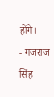होंगे।
- गजराज सिंह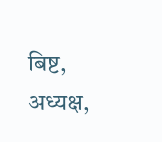बिष्ट, अध्यक्ष,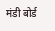मंडी बोर्ड